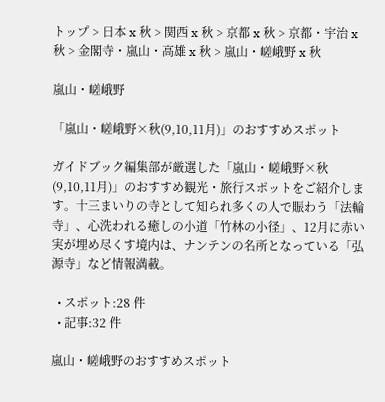トップ > 日本 x 秋 > 関西 x 秋 > 京都 x 秋 > 京都・宇治 x 秋 > 金閣寺・嵐山・高雄 x 秋 > 嵐山・嵯峨野 x 秋

嵐山・嵯峨野

「嵐山・嵯峨野×秋(9,10,11月)」のおすすめスポット

ガイドブック編集部が厳選した「嵐山・嵯峨野×秋(9,10,11月)」のおすすめ観光・旅行スポットをご紹介します。十三まいりの寺として知られ多くの人で賑わう「法輪寺」、心洗われる癒しの小道「竹林の小径」、12月に赤い実が埋め尽くす境内は、ナンテンの名所となっている「弘源寺」など情報満載。

  • スポット:28 件
  • 記事:32 件

嵐山・嵯峨野のおすすめスポット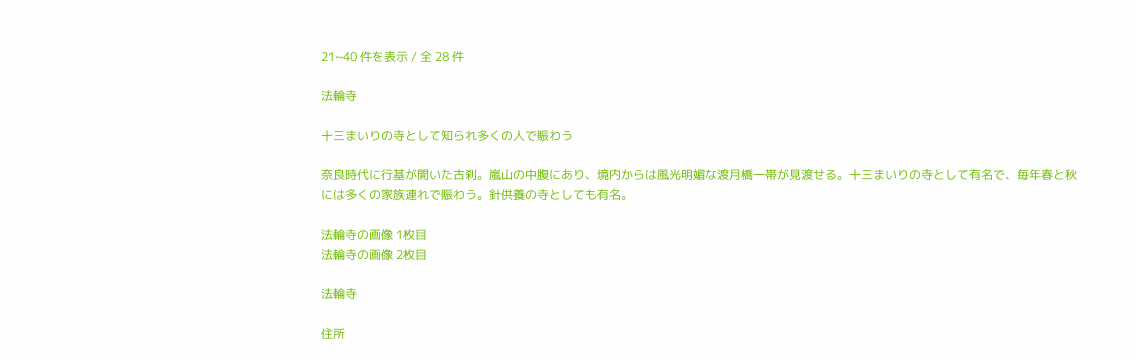21~40 件を表示 / 全 28 件

法輪寺

十三まいりの寺として知られ多くの人で賑わう

奈良時代に行基が開いた古刹。嵐山の中腹にあり、境内からは風光明媚な渡月橋一帯が見渡せる。十三まいりの寺として有名で、毎年春と秋には多くの家族連れで賑わう。針供養の寺としても有名。

法輪寺の画像 1枚目
法輪寺の画像 2枚目

法輪寺

住所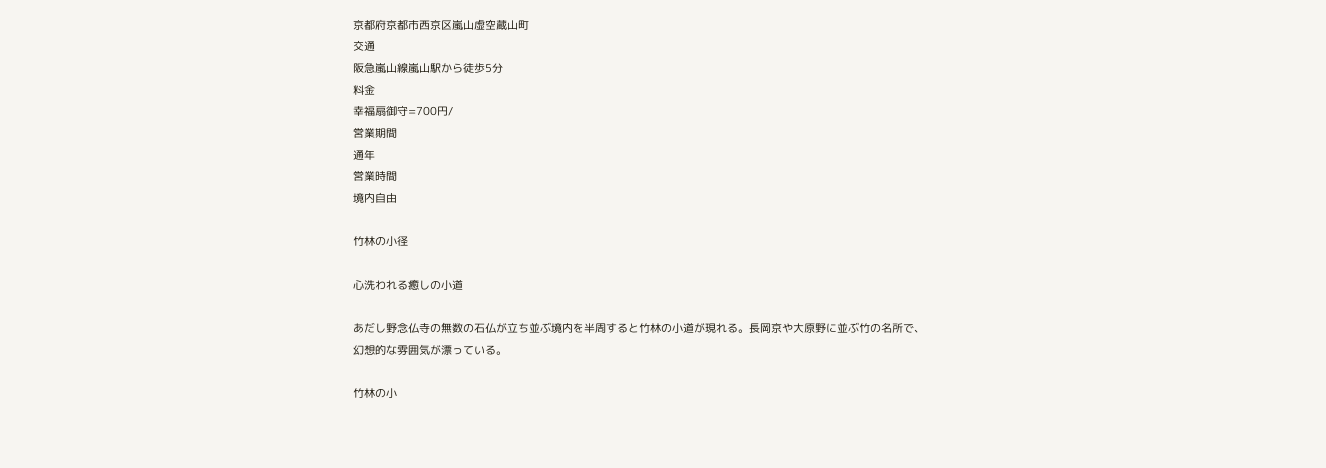京都府京都市西京区嵐山虚空蔵山町
交通
阪急嵐山線嵐山駅から徒歩5分
料金
幸福扇御守=700円/
営業期間
通年
営業時間
境内自由

竹林の小径

心洗われる癒しの小道

あだし野念仏寺の無数の石仏が立ち並ぶ境内を半周すると竹林の小道が現れる。長岡京や大原野に並ぶ竹の名所で、幻想的な雰囲気が漂っている。

竹林の小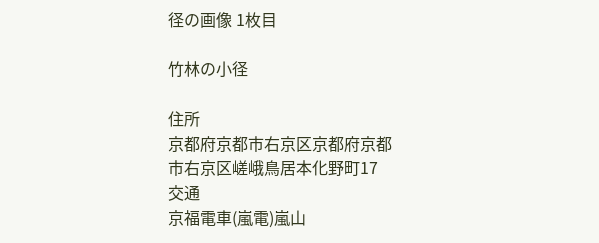径の画像 1枚目

竹林の小径

住所
京都府京都市右京区京都府京都市右京区嵯峨鳥居本化野町17
交通
京福電車(嵐電)嵐山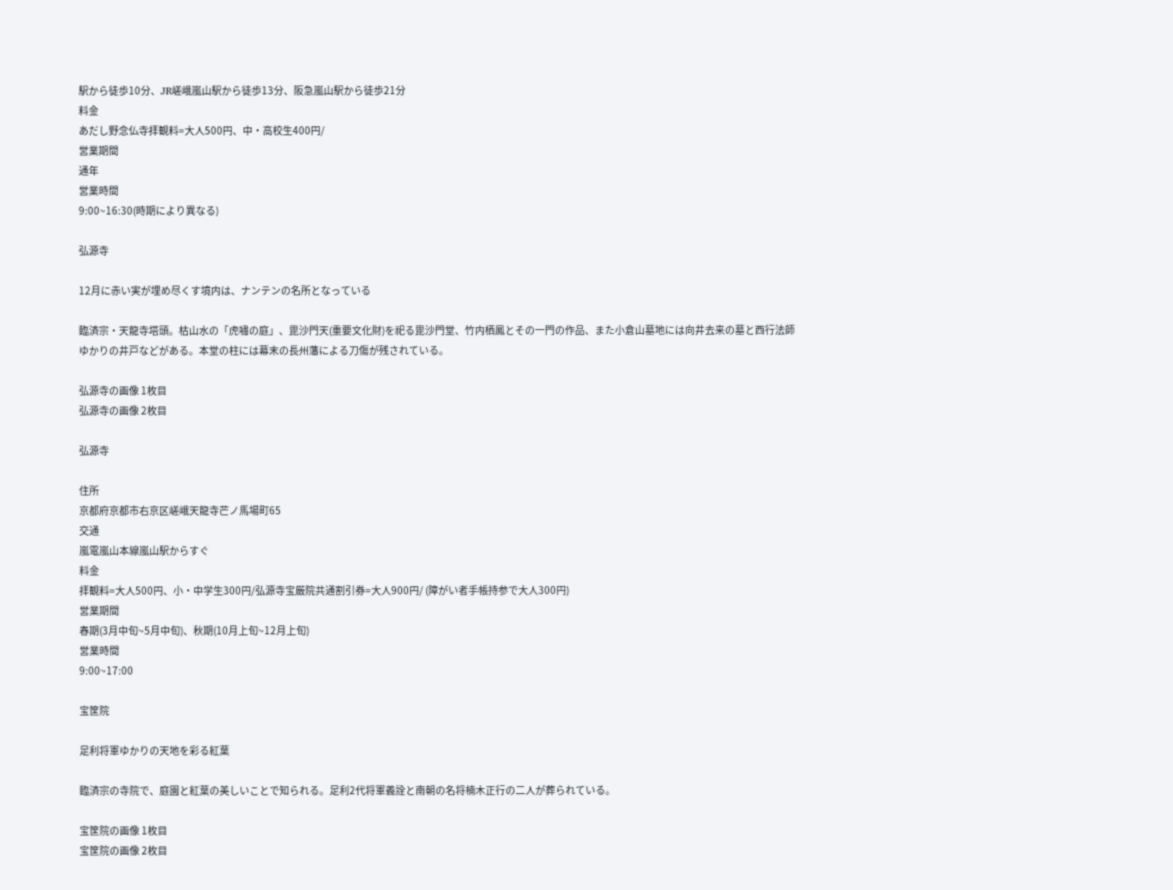駅から徒歩10分、JR嵯峨嵐山駅から徒歩13分、阪急嵐山駅から徒歩21分
料金
あだし野念仏寺拝観料=大人500円、中・高校生400円/
営業期間
通年
営業時間
9:00~16:30(時期により異なる)

弘源寺

12月に赤い実が埋め尽くす境内は、ナンテンの名所となっている

臨済宗・天龍寺塔頭。枯山水の「虎嘯の庭」、毘沙門天(重要文化財)を祀る毘沙門堂、竹内栖鳳とその一門の作品、また小倉山墓地には向井去来の墓と西行法師ゆかりの井戸などがある。本堂の柱には幕末の長州藩による刀傷が残されている。

弘源寺の画像 1枚目
弘源寺の画像 2枚目

弘源寺

住所
京都府京都市右京区嵯峨天龍寺芒ノ馬場町65
交通
嵐電嵐山本線嵐山駅からすぐ
料金
拝観料=大人500円、小・中学生300円/弘源寺宝厳院共通割引券=大人900円/ (障がい者手帳持参で大人300円)
営業期間
春期(3月中旬~5月中旬)、秋期(10月上旬~12月上旬)
営業時間
9:00~17:00

宝筐院

足利将軍ゆかりの天地を彩る紅葉

臨済宗の寺院で、庭園と紅葉の美しいことで知られる。足利2代将軍義詮と南朝の名将楠木正行の二人が葬られている。

宝筐院の画像 1枚目
宝筐院の画像 2枚目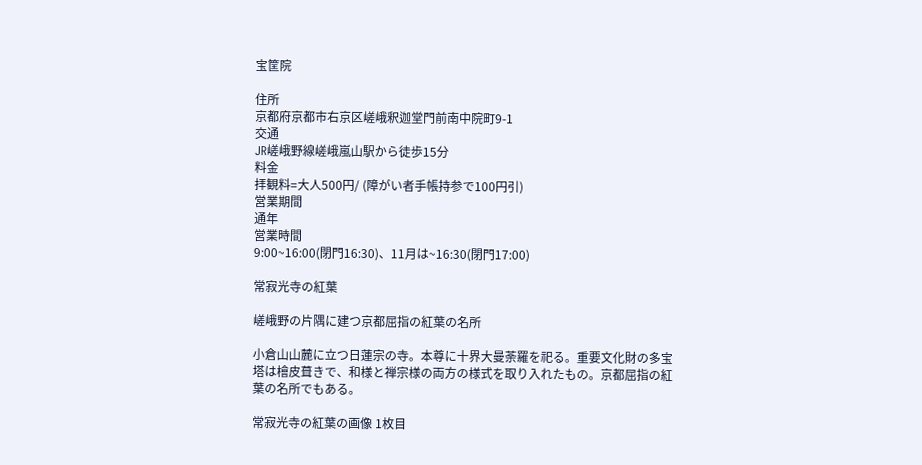宝筐院

住所
京都府京都市右京区嵯峨釈迦堂門前南中院町9-1
交通
JR嵯峨野線嵯峨嵐山駅から徒歩15分
料金
拝観料=大人500円/ (障がい者手帳持参で100円引)
営業期間
通年
営業時間
9:00~16:00(閉門16:30)、11月は~16:30(閉門17:00)

常寂光寺の紅葉

嵯峨野の片隅に建つ京都屈指の紅葉の名所

小倉山山麓に立つ日蓮宗の寺。本尊に十界大曼荼羅を祀る。重要文化財の多宝塔は檜皮葺きで、和様と禅宗様の両方の様式を取り入れたもの。京都屈指の紅葉の名所でもある。

常寂光寺の紅葉の画像 1枚目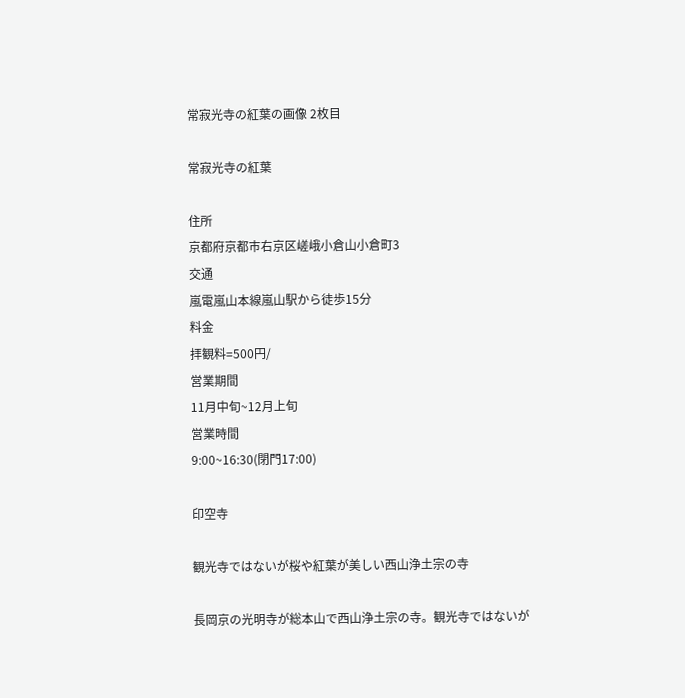常寂光寺の紅葉の画像 2枚目

常寂光寺の紅葉

住所
京都府京都市右京区嵯峨小倉山小倉町3
交通
嵐電嵐山本線嵐山駅から徒歩15分
料金
拝観料=500円/
営業期間
11月中旬~12月上旬
営業時間
9:00~16:30(閉門17:00)

印空寺

観光寺ではないが桜や紅葉が美しい西山浄土宗の寺

長岡京の光明寺が総本山で西山浄土宗の寺。観光寺ではないが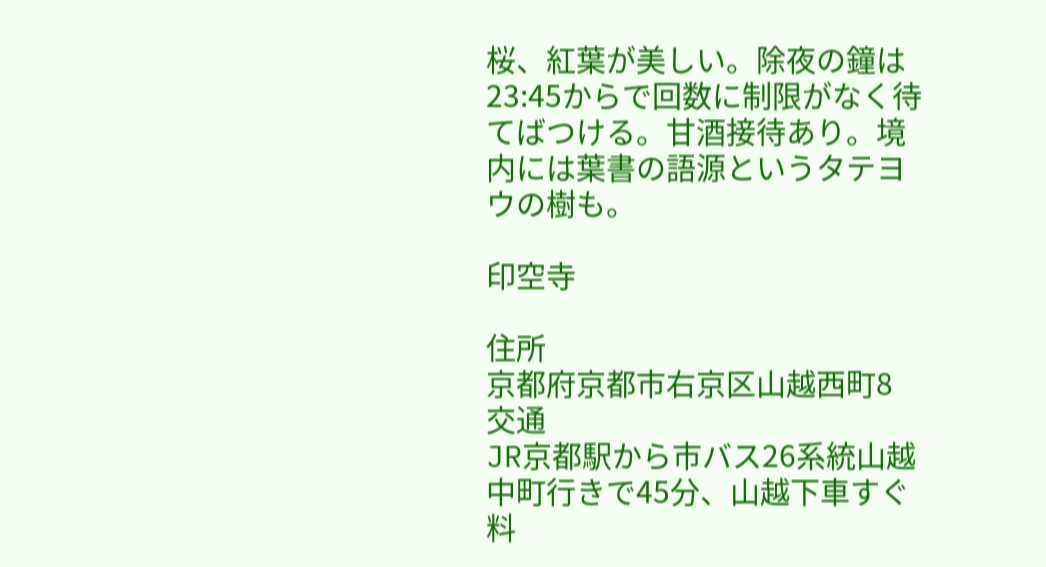桜、紅葉が美しい。除夜の鐘は23:45からで回数に制限がなく待てばつける。甘酒接待あり。境内には葉書の語源というタテヨウの樹も。

印空寺

住所
京都府京都市右京区山越西町8
交通
JR京都駅から市バス26系統山越中町行きで45分、山越下車すぐ
料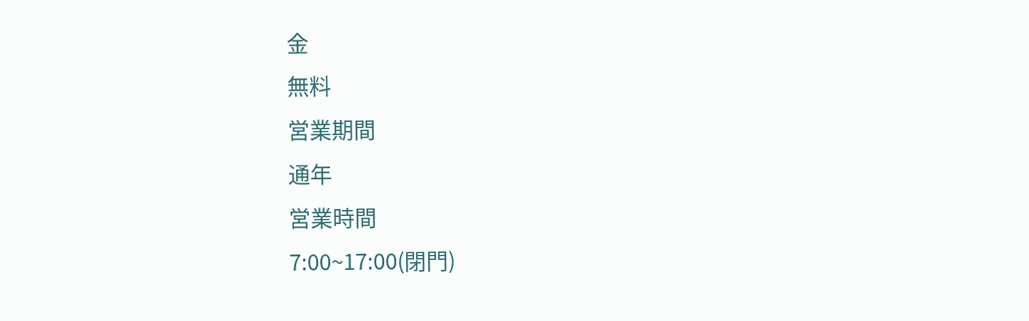金
無料
営業期間
通年
営業時間
7:00~17:00(閉門)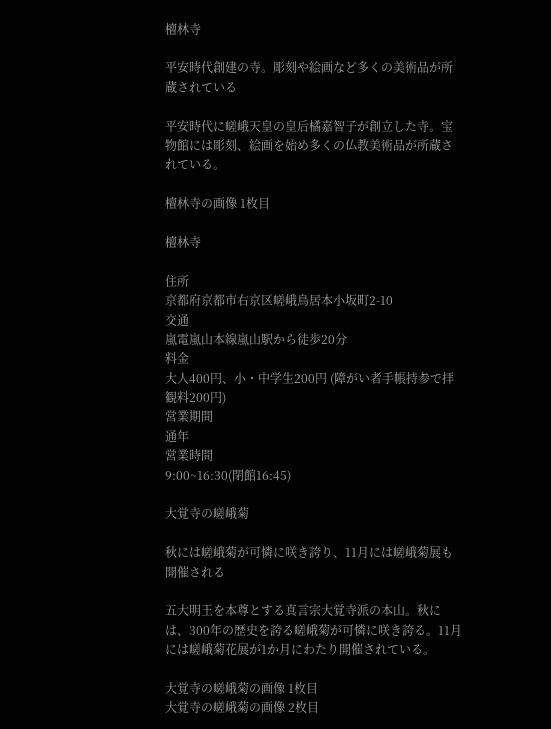檀林寺

平安時代創建の寺。彫刻や絵画など多くの美術品が所蔵されている

平安時代に嵯峨天皇の皇后橘嘉智子が創立した寺。宝物館には彫刻、絵画を始め多くの仏教美術品が所蔵されている。

檀林寺の画像 1枚目

檀林寺

住所
京都府京都市右京区嵯峨鳥居本小坂町2-10
交通
嵐電嵐山本線嵐山駅から徒歩20分
料金
大人400円、小・中学生200円 (障がい者手帳持参で拝観料200円)
営業期間
通年
営業時間
9:00~16:30(閉館16:45)

大覚寺の嵯峨菊

秋には嵯峨菊が可憐に咲き誇り、11月には嵯峨菊展も開催される

五大明王を本尊とする真言宗大覚寺派の本山。秋には、300年の歴史を誇る嵯峨菊が可憐に咲き誇る。11月には嵯峨菊花展が1か月にわたり開催されている。

大覚寺の嵯峨菊の画像 1枚目
大覚寺の嵯峨菊の画像 2枚目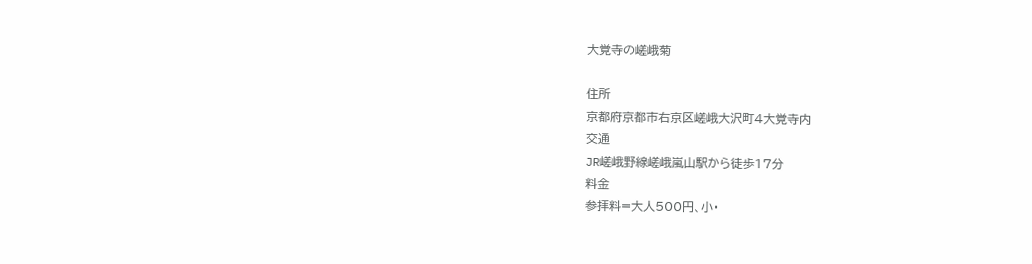大覚寺の嵯峨菊

住所
京都府京都市右京区嵯峨大沢町4大覚寺内
交通
JR嵯峨野線嵯峨嵐山駅から徒歩17分
料金
参拝料=大人500円、小・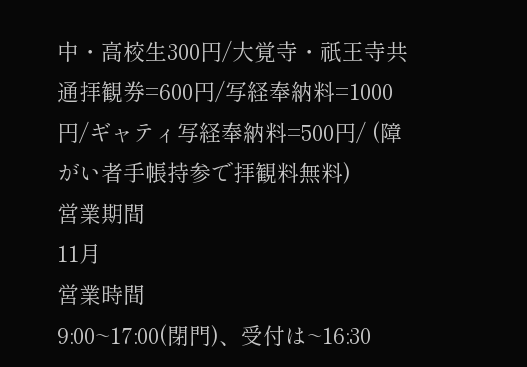中・高校生300円/大覚寺・祇王寺共通拝観券=600円/写経奉納料=1000円/ギャティ写経奉納料=500円/ (障がい者手帳持参で拝観料無料)
営業期間
11月
営業時間
9:00~17:00(閉門)、受付は~16:30